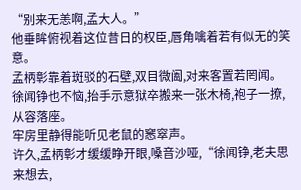“别来无恙啊,孟大人。”
他垂眸俯视着这位昔日的权臣,唇角噙着若有似无的笑意。
孟柄彰靠着斑驳的石壁,双目微阖,对来客置若罔闻。
徐闻铮也不恼,抬手示意狱卒搬来一张木椅,袍子一撩,从容落座。
牢房里静得能听见老鼠的窸窣声。
许久,孟柄彰才缓缓睁开眼,嗓音沙哑,“徐闻铮,老夫思来想去,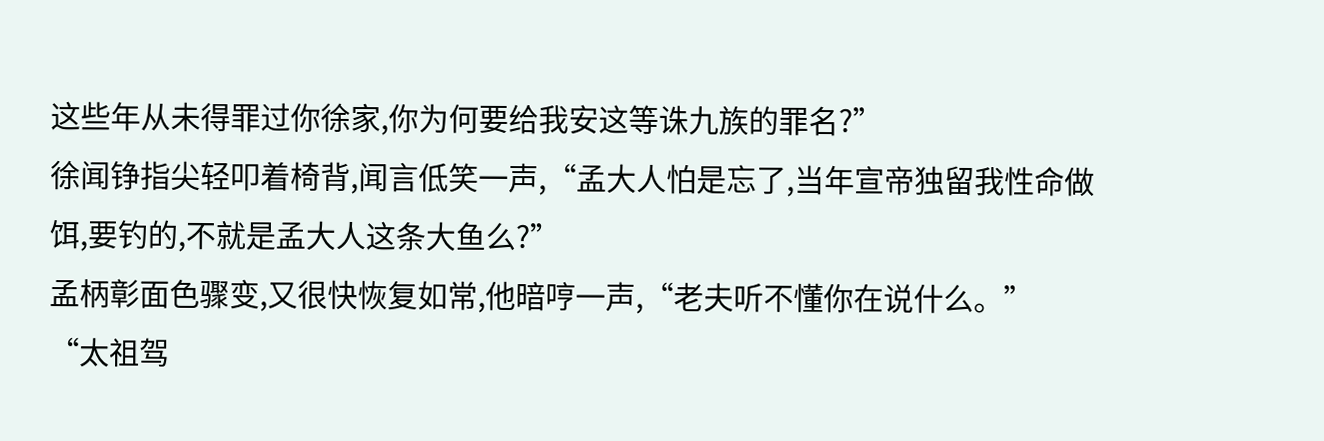这些年从未得罪过你徐家,你为何要给我安这等诛九族的罪名?”
徐闻铮指尖轻叩着椅背,闻言低笑一声,“孟大人怕是忘了,当年宣帝独留我性命做饵,要钓的,不就是孟大人这条大鱼么?”
孟柄彰面色骤变,又很快恢复如常,他暗哼一声,“老夫听不懂你在说什么。”
“太祖驾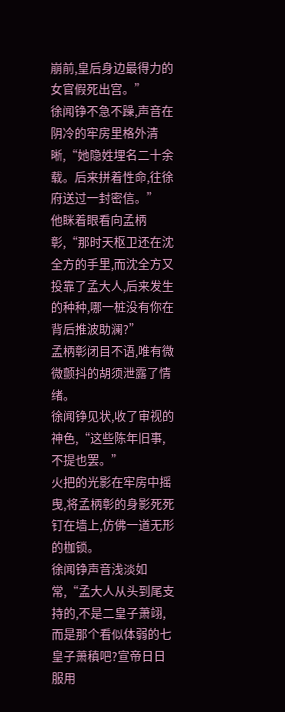崩前,皇后身边最得力的女官假死出宫。”
徐闻铮不急不躁,声音在阴冷的牢房里格外清晰,“她隐姓埋名二十余载。后来拼着性命,往徐府送过一封密信。”
他眯着眼看向孟柄彰,“那时天枢卫还在沈全方的手里,而沈全方又投靠了孟大人,后来发生的种种,哪一桩没有你在背后推波助澜?”
孟柄彰闭目不语,唯有微微颤抖的胡须泄露了情绪。
徐闻铮见状,收了审视的神色,“这些陈年旧事,不提也罢。”
火把的光影在牢房中摇曳,将孟柄彰的身影死死钉在墙上,仿佛一道无形的枷锁。
徐闻铮声音浅淡如常,“孟大人从头到尾支持的,不是二皇子萧翊,而是那个看似体弱的七皇子萧稹吧?宣帝日日服用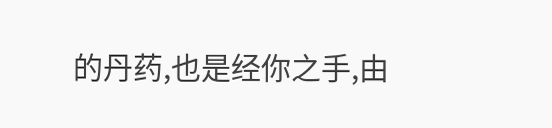的丹药,也是经你之手,由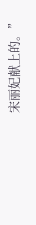宋丽妃献上的。”